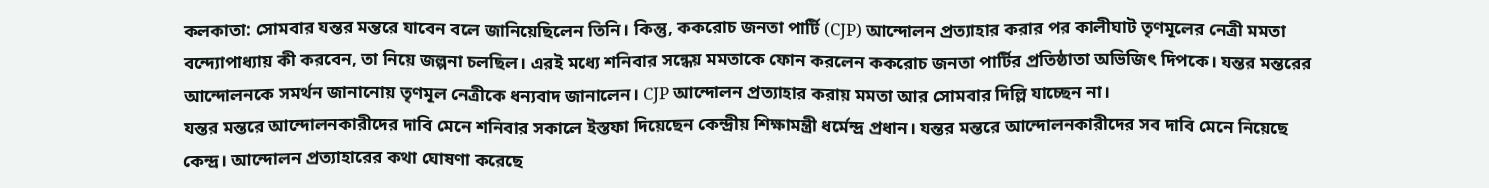কলকাতা: সোমবার যন্তর মন্তরে যাবেন বলে জানিয়েছিলেন তিনি। কিন্তু, ককরোচ জনতা পার্টি (CJP) আন্দোলন প্রত্যাহার করার পর কালীঘাট তৃণমূলের নেত্রী মমতা বন্দ্যোপাধ্যায় কী করবেন, তা নিয়ে জল্পনা চলছিল। এরই মধ্যে শনিবার সন্ধেয় মমতাকে ফোন করলেন ককরোচ জনতা পার্টির প্রতিষ্ঠাতা অভিজিৎ দিপকে। যন্তর মন্তরের আন্দোলনকে সমর্থন জানানোয় তৃণমূল নেত্রীকে ধন্যবাদ জানালেন। CJP আন্দোলন প্রত্যাহার করায় মমতা আর সোমবার দিল্লি যাচ্ছেন না।
যন্তর মন্তরে আন্দোলনকারীদের দাবি মেনে শনিবার সকালে ইস্তফা দিয়েছেন কেন্দ্রীয় শিক্ষামন্ত্রী ধর্মেন্দ্র প্রধান। যন্তর মন্তরে আন্দোলনকারীদের সব দাবি মেনে নিয়েছে কেন্দ্র। আন্দোলন প্রত্যাহারের কথা ঘোষণা করেছে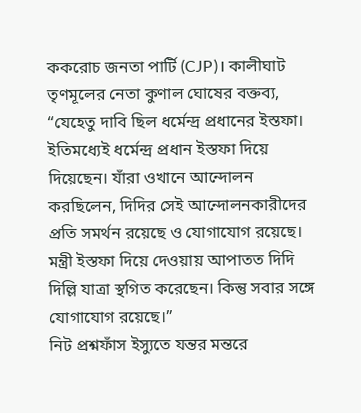ককরোচ জনতা পার্টি (CJP)। কালীঘাট তৃণমূলের নেতা কুণাল ঘোষের বক্তব্য, “যেহেতু দাবি ছিল ধর্মেন্দ্র প্রধানের ইস্তফা। ইতিমধ্যেই ধর্মেন্দ্র প্রধান ইস্তফা দিয়ে দিয়েছেন। যাঁরা ওখানে আন্দোলন করছিলেন, দিদির সেই আন্দোলনকারীদের প্রতি সমর্থন রয়েছে ও যোগাযোগ রয়েছে। মন্ত্রী ইস্তফা দিয়ে দেওয়ায় আপাতত দিদি দিল্লি যাত্রা স্থগিত করেছেন। কিন্তু সবার সঙ্গে যোগাযোগ রয়েছে।”
নিট প্রশ্নফাঁস ইস্যুতে যন্তর মন্তরে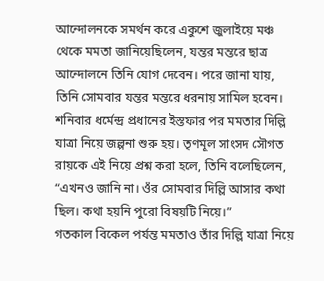আন্দোলনকে সমর্থন করে একুশে জুলাইয়ে মঞ্চ থেকে মমতা জানিয়েছিলেন, যন্তর মন্তরে ছাত্র আন্দোলনে তিনি যোগ দেবেন। পরে জানা যায়, তিনি সোমবার যন্তর মন্তরে ধরনায় সামিল হবেন। শনিবার ধর্মেন্দ্র প্রধানের ইস্তফার পর মমতার দিল্লি যাত্রা নিয়ে জল্পনা শুরু হয়। তৃণমূল সাংসদ সৌগত রায়কে এই নিয়ে প্রশ্ন করা হলে, তিনি বলেছিলেন, “এখনও জানি না। ওঁর সোমবার দিল্লি আসার কথা ছিল। কথা হয়নি পুরো বিষয়টি নিয়ে।”
গতকাল বিকেল পর্যন্ত মমতাও তাঁর দিল্লি যাত্রা নিয়ে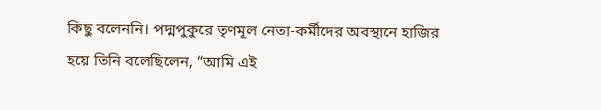কিছু বলেননি। পদ্মপুকুরে তৃণমূল নেতা-কর্মীদের অবস্থানে হাজির হয়ে তিনি বলেছিলেন, “আমি এই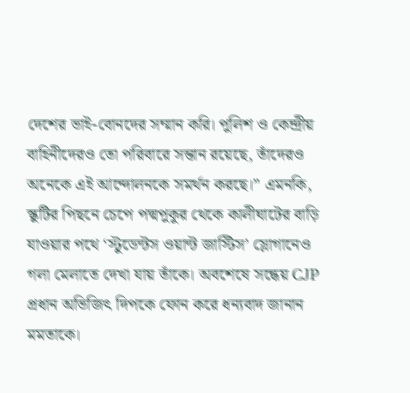দেশের ভাই-বোনদের সম্মান করি। পুলিশ ও কেন্দ্রীয় বাহিনীদেরও তো পরিবারে সন্তান রয়েছে, তাঁদেরও অনেকে এই আন্দোলনকে সমর্থন করছে।” এমনকি, স্কুটির পিছনে চেপে পদ্মপুকুর থেকে কালীঘাটের বাড়ি যাওয়ার পথে ‘স্টুডেন্টস ওয়ান্ট জাস্টিস’ স্লোগানেও গলা মেলাতে দেখা যায় তাঁকে। অবশেষে সন্ধেয় CJP প্রধান অভিজিৎ দিপকে ফোন করে ধন্যবাদ জানান মমতাকে।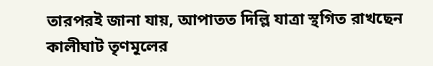তারপরই জানা যায়, আপাতত দিল্লি যাত্রা স্থগিত রাখছেন কালীঘাট তৃণমূলের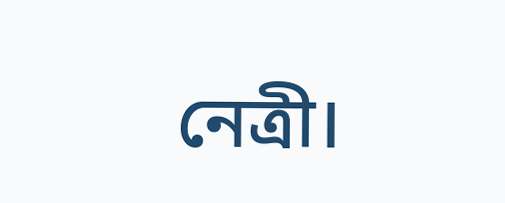নেত্রী।